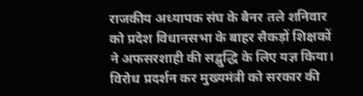राजकीय अध्यापक संघ के बैनर तले शनिवार को प्रदेश विधानसभा के बाहर सैकड़ों शिक्षकों ने अफसरशाही की सद्बुद्धि के लिए यज्ञ किया। विरोध प्रदर्शन कर मुख्यमंत्री को सरकार की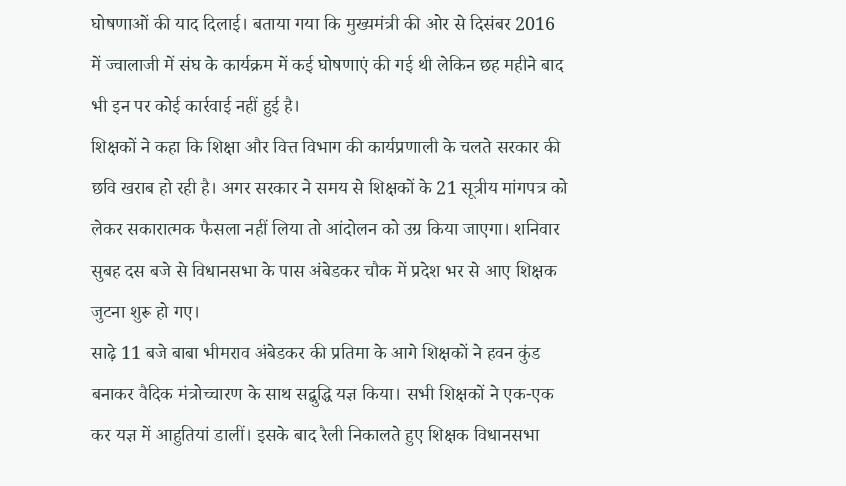घोषणाओं की याद दिलाई। बताया गया कि मुख्यमंत्री की ओर से दिसंबर 2016 में ज्वालाजी में संघ के कार्यक्रम में कई घोषणाएं की गई थी लेकिन छह महीने बाद भी इन पर कोई कार्रवाई नहीं हुई है।
शिक्षकों ने कहा कि शिक्षा और वित्त विभाग की कार्यप्रणाली के चलते सरकार की छवि खराब हो रही है। अगर सरकार ने समय से शिक्षकों के 21 सूत्रीय मांगपत्र को लेकर सकारात्मक फैसला नहीं लिया तो आंदोलन को उग्र किया जाएगा। शनिवार सुबह दस बजे से विधानसभा के पास अंबेडकर चौक में प्रदेश भर से आए शिक्षक जुटना शुरू हो गए।
साढ़े 11 बजे बाबा भीमराव अंबेडकर की प्रतिमा के आगे शिक्षकों ने हवन कुंड बनाकर वैदिक मंत्रोच्चारण के साथ सद्बुद्धि यज्ञ किया। सभी शिक्षकों ने एक-एक कर यज्ञ में आहुतियां डालीं। इसके बाद रैली निकालते हुए शिक्षक विधानसभा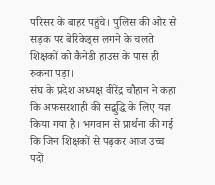परिसर के बाहर पहुंचे। पुलिस की ओर से सड़क पर बेरिकेड्स लगने के चलते शिक्षकों को कैनेडी हाउस के पास ही रुकना पड़ा।
संघ के प्रदेश अध्यक्ष वीरेंद्र चौहान ने कहा कि अफसरशाही की सद्बुद्धि के लिए यज्ञ किया गया है। भगवान से प्रार्थना की गई कि जिन शिक्षकों से पढ़कर आज उच्च पदों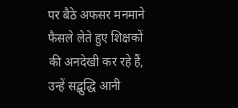पर बैठे अफसर मनमाने फैसले लेते हुए शिक्षकों की अनदेखी कर रहे हैं, उन्हें सद्बुद्धि आनी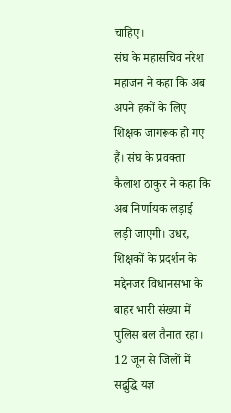चाहिए।
संघ के महासचिव नरेश महाजन ने कहा कि अब अपने हकों के लिए शिक्षक जागरूक हो गए हैं। संघ के प्रवक्ता कैलाश ठाकुर ने कहा कि अब निर्णायक लड़ाई लड़ी जाएगी। उधर, शिक्षकों के प्रदर्शन के मद्देनजर विधानसभा के बाहर भारी संख्या में पुलिस बल तैनात रहा।
12 जून से जिलों में सद्बुद्धि यज्ञ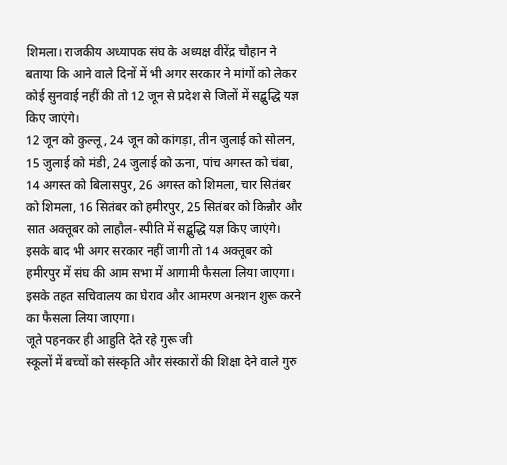शिमला। राजकीय अध्यापक संघ के अध्यक्ष वीरेंद्र चौहान ने बताया कि आने वाले दिनों में भी अगर सरकार ने मांगों को लेकर कोई सुनवाई नहीं की तो 12 जून से प्रदेश से जिलों में सद्बुद्धि यज्ञ किए जाएंगे।
12 जून को कुल्लू, 24 जून को कांगड़ा, तीन जुलाई को सोलन, 15 जुलाई को मंडी, 24 जुलाई को ऊना, पांच अगस्त को चंबा, 14 अगस्त को बिलासपुर, 26 अगस्त को शिमला, चार सितंबर को शिमला, 16 सितंबर को हमीरपुर, 25 सितंबर को किन्नौर और सात अक्तूबर को लाहौल-स्पीति में सद्बुद्धि यज्ञ किए जाएंगे।
इसके बाद भी अगर सरकार नहीं जागी तो 14 अक्तूबर को हमीरपुर में संघ की आम सभा में आगामी फैसला लिया जाएगा। इसके तहत सचिवालय का घेराव और आमरण अनशन शुरू करने का फैसला लिया जाएगा।
जूते पहनकर ही आहुति देते रहे गुरू जी
स्कूलों में बच्चों को संस्कृति और संस्कारों की शिक्षा देने वाले गुरु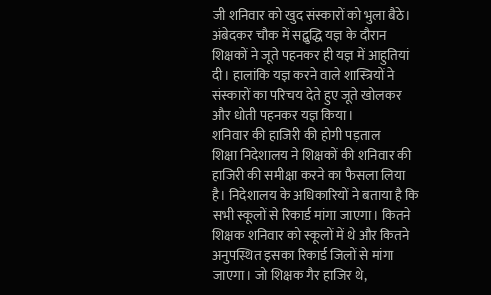जी शनिवार को खुद संस्कारों को भुला बैठे। अंबेदकर चौक में सद्बुद्धि यज्ञ के दौरान शिक्षकों ने जूते पहनकर ही यज्ञ में आहुतियां दी। हालांकि यज्ञ करने वाले शास्त्रियों ने संस्कारों का परिचय देते हुए जूते खोलकर और धोती पहनकर यज्ञ किया।
शनिवार की हाजिरी की होगी पड़ताल
शिक्षा निदेशालय ने शिक्षकों की शनिवार की हाजिरी की समीक्षा करने का फैसला लिया है। निदेशालय के अधिकारियों ने बताया है कि सभी स्कूलों से रिकार्ड मांगा जाएगा। कितने शिक्षक शनिवार को स्कूलों में थे और कितने अनुपस्थित इसका रिकार्ड जिलों से मांगा जाएगा। जो शिक्षक गैर हाजिर थे,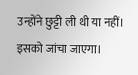उन्होंने छुट्टी ली थी या नहीं। इसको जांचा जाएगा।